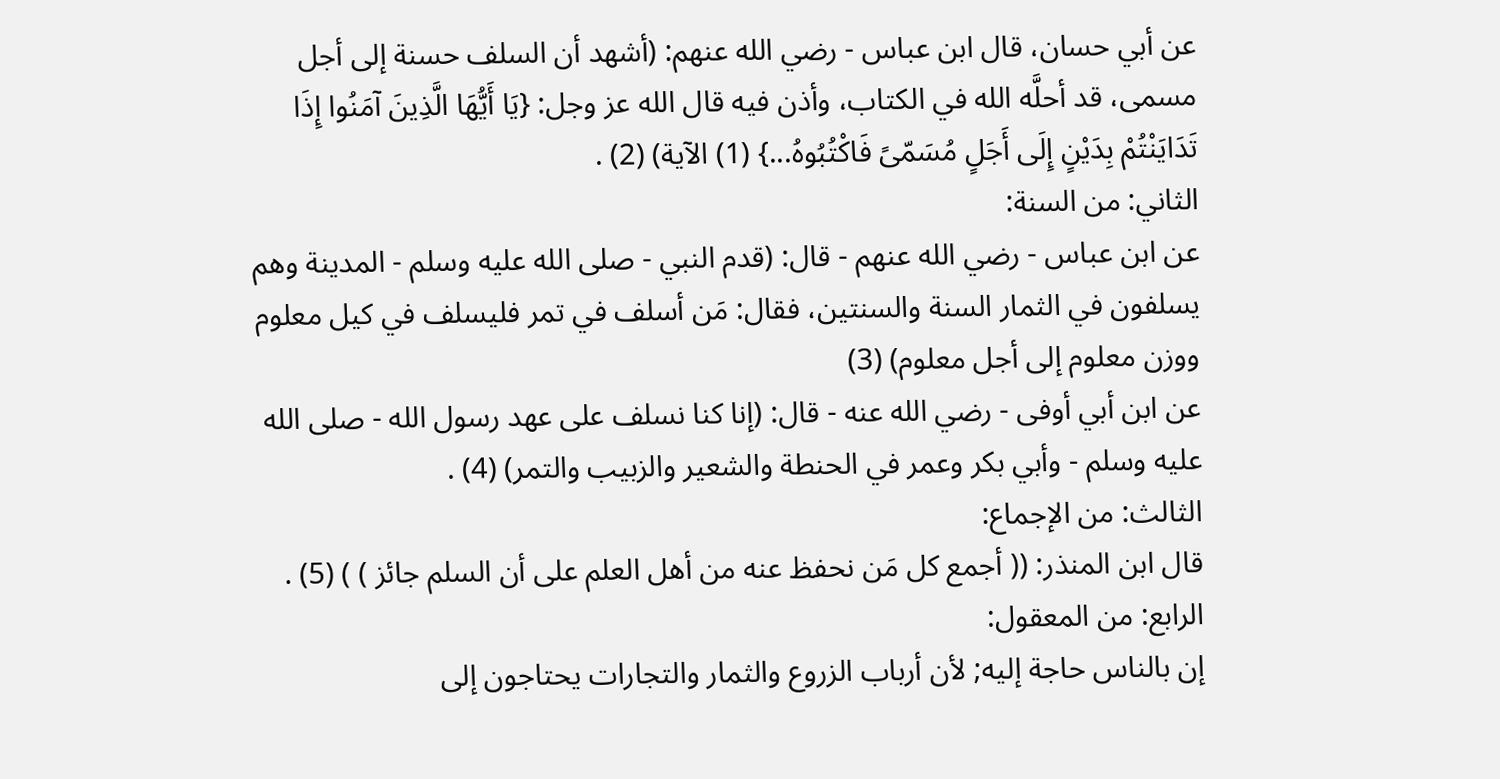عن أبي حسان، قال ابن عباس - رضي الله عنهم: (أشهد أن السلف حسنة إلى أجل مسمى، قد أحلَّه الله في الكتاب، وأذن فيه قال الله عز وجل: {يَا أَيُّهَا الَّذِينَ آمَنُوا إِذَا تَدَايَنْتُمْ بِدَيْنٍ إِلَى أَجَلٍ مُسَمّىً فَاكْتُبُوهُ...} (1) الآية) (2) .
الثاني: من السنة:
عن ابن عباس - رضي الله عنهم - قال: (قدم النبي - صلى الله عليه وسلم - المدينة وهم يسلفون في الثمار السنة والسنتين، فقال: مَن أسلف في تمر فليسلف في كيل معلوم ووزن معلوم إلى أجل معلوم) (3)
عن ابن أبي أوفى - رضي الله عنه - قال: (إنا كنا نسلف على عهد رسول الله - صلى الله عليه وسلم - وأبي بكر وعمر في الحنطة والشعير والزبيب والتمر) (4) .
الثالث: من الإجماع:
قال ابن المنذر: (( أجمع كل مَن نحفظ عنه من أهل العلم على أن السلم جائز ) ) (5) .
الرابع: من المعقول:
إن بالناس حاجة إليه; لأن أرباب الزروع والثمار والتجارات يحتاجون إلى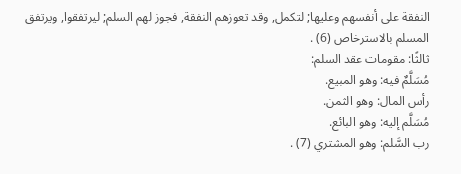النفقة على أنفسهم وعليها; لتكمل, وقد تعوزهم النفقة, فجوز لهم السلم; ليرتفقوا, ويرتفق المسلم بالاسترخاص (6) .
ثالثًا: مقومات عقد السلم:
مُسَلَّمٌ فيه: وهو المبيع.
رأس المال: وهو الثمن.
مُسَلَّم إليه: وهو البائع.
رب السَّلم: وهو المشتري (7) .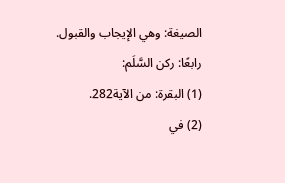الصيغة: وهي الإيجاب والقبول.
رابعًا: ركن السَّلَم:
(1) البقرة: من الآية282.
(2) في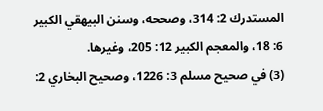المستدرك 2: 314، وصححه، وسنن البيهقي الكبير 6: 18، والمعجم الكبير 12: 205، وغيرها.
(3) في صحيح مسلم 3: 1226، وصحيح البخاري 2: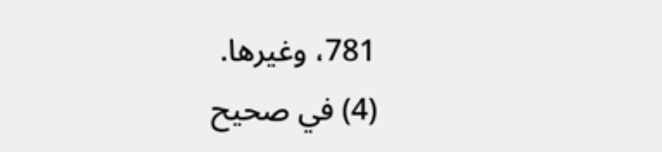781، وغيرها.
(4) في صحيح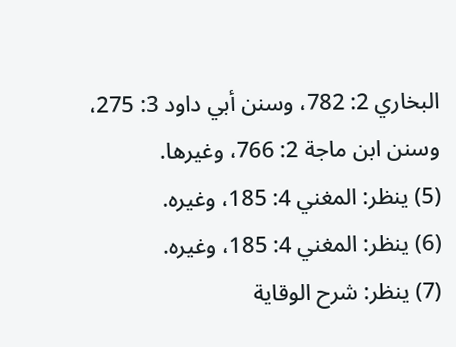البخاري 2: 782، وسنن أبي داود 3: 275، وسنن ابن ماجة 2: 766، وغيرها.
(5) ينظر: المغني 4: 185، وغيره.
(6) ينظر: المغني 4: 185، وغيره.
(7) ينظر: شرح الوقاية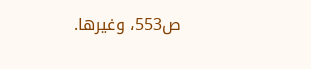ص553، وغيرها.